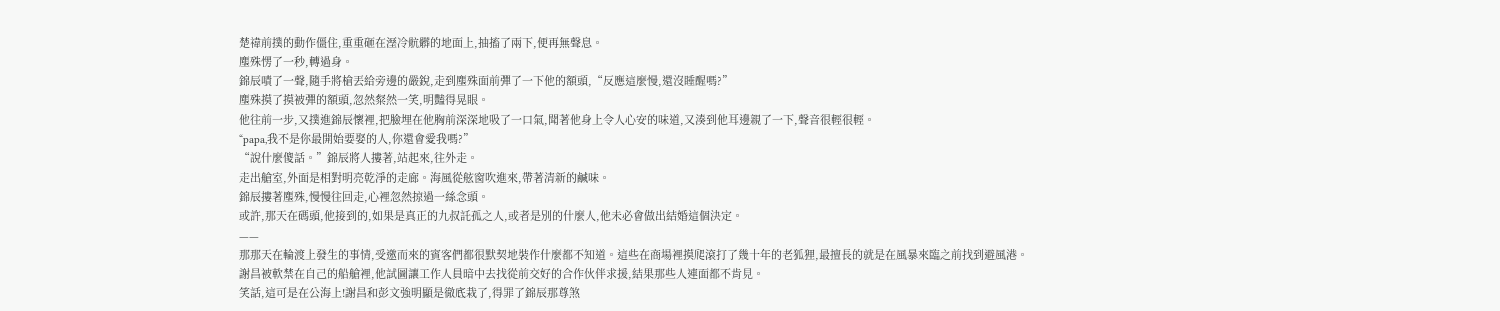楚禕前撲的動作僵住,重重砸在溼冷骯髒的地面上,抽搐了兩下,便再無聲息。
塵殊愣了一秒,轉過身。
錦辰嘖了一聲,隨手將槍丟給旁邊的嚴銳,走到塵殊面前彈了一下他的額頭,“反應這麼慢,還沒睡醒嗎?”
塵殊摸了摸被彈的額頭,忽然粲然一笑,明豔得晃眼。
他往前一步,又撲進錦辰懷裡,把臉埋在他胸前深深地吸了一口氣,聞著他身上令人心安的味道,又湊到他耳邊親了一下,聲音很輕很輕。
“papa,我不是你最開始要娶的人,你還會愛我嗎?”
“說什麼傻話。”錦辰將人摟著,站起來,往外走。
走出艙室,外面是相對明亮乾淨的走廊。海風從舷窗吹進來,帶著清新的鹹味。
錦辰摟著塵殊,慢慢往回走,心裡忽然掠過一絲念頭。
或許,那天在碼頭,他接到的,如果是真正的九叔託孤之人,或者是別的什麼人,他未必會做出結婚這個決定。
——
那那天在輪渡上發生的事情,受邀而來的賓客們都很默契地裝作什麼都不知道。這些在商場裡摸爬滾打了幾十年的老狐狸,最擅長的就是在風暴來臨之前找到避風港。
謝昌被軟禁在自己的船艙裡,他試圖讓工作人員暗中去找從前交好的合作伙伴求援,結果那些人連面都不肯見。
笑話,這可是在公海上!謝昌和彭文強明顯是徹底栽了,得罪了錦辰那尊煞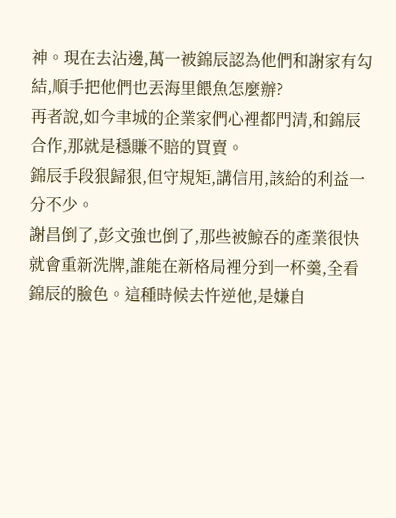神。現在去沾邊,萬一被錦辰認為他們和謝家有勾結,順手把他們也丟海里餵魚怎麼辦?
再者說,如今聿城的企業家們心裡都門清,和錦辰合作,那就是穩賺不賠的買賣。
錦辰手段狠歸狠,但守規矩,講信用,該給的利益一分不少。
謝昌倒了,彭文強也倒了,那些被鯨吞的產業很快就會重新洗牌,誰能在新格局裡分到一杯羹,全看錦辰的臉色。這種時候去忤逆他,是嫌自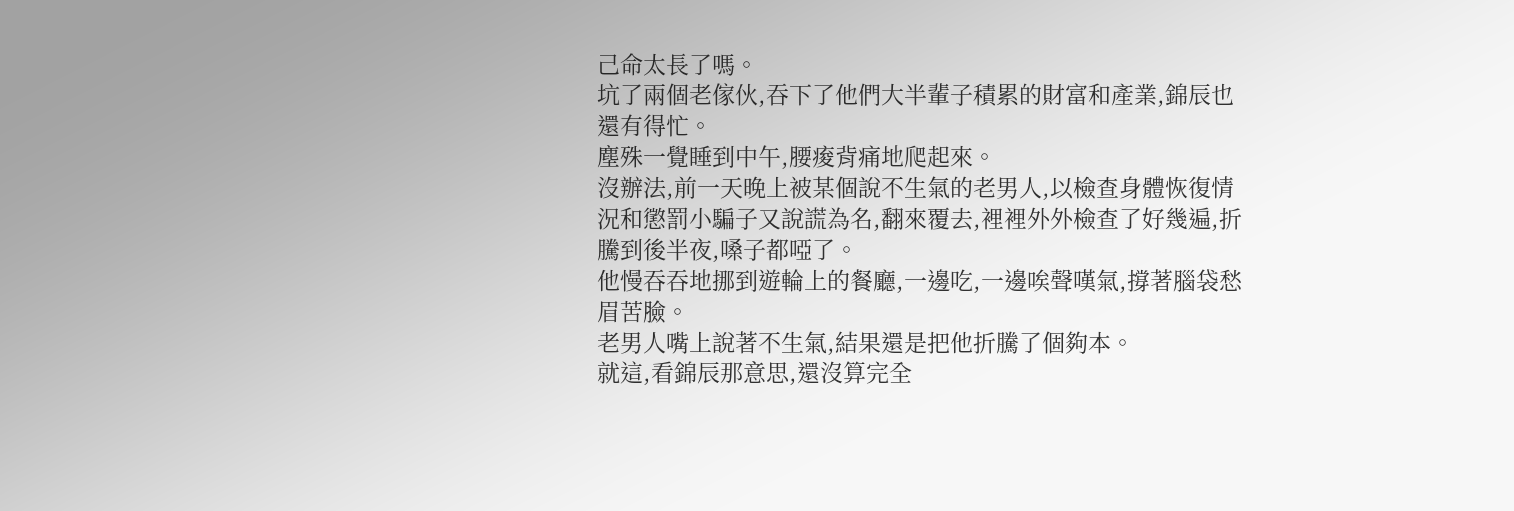己命太長了嗎。
坑了兩個老傢伙,吞下了他們大半輩子積累的財富和產業,錦辰也還有得忙。
塵殊一覺睡到中午,腰痠背痛地爬起來。
沒辦法,前一天晚上被某個說不生氣的老男人,以檢查身體恢復情況和懲罰小騙子又說謊為名,翻來覆去,裡裡外外檢查了好幾遍,折騰到後半夜,嗓子都啞了。
他慢吞吞地挪到遊輪上的餐廳,一邊吃,一邊唉聲嘆氣,撐著腦袋愁眉苦臉。
老男人嘴上說著不生氣,結果還是把他折騰了個夠本。
就這,看錦辰那意思,還沒算完全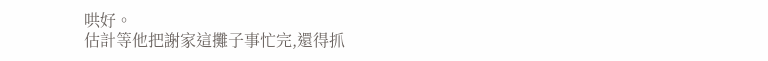哄好。
估計等他把謝家這攤子事忙完,還得抓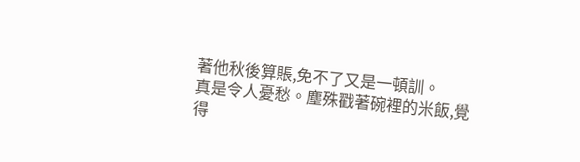著他秋後算賬,免不了又是一頓訓。
真是令人憂愁。塵殊戳著碗裡的米飯,覺得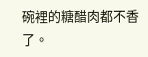碗裡的糖醋肉都不香了。